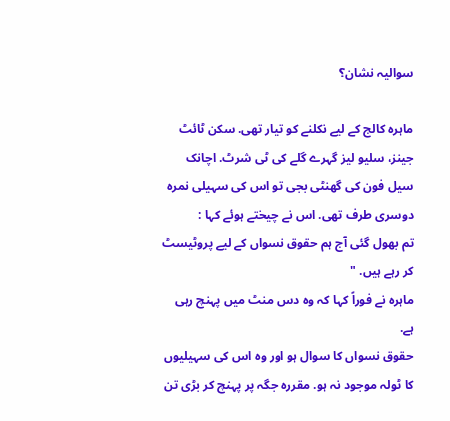سوالیہ نشان؟

ماہره کالج کے لیے نکلنے کو تیار تھی. سکن ٹائٹ جینز، سلیو لیز گہرے گلے کی ٹی شرٹ. اچانک سیل فون کی گھنٹی بجی تو اس کی سہیلی نمرہ دوسری طرف تھی. اس نے چیختے ہوئے کہا :
تم بھول گئی آج ہم حقوق نسواں کے لیے پروٹیسٹ کر رہے ہیں. "
ماہره نے فوراً کہا کہ وہ دس منٹ میں پہنچ رہی ہے.
حقوق نسواں کا سوال ہو اور وہ اس کی سہیلیوں کا ٹولہ موجود نہ ہو. مقررہ جگہ پر پہنچ کر بڑی تن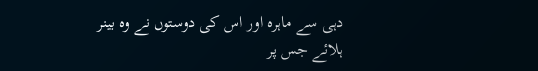دہی سے ماہره اور اس کی دوستوں نے وہ بینر ہلائے جس پر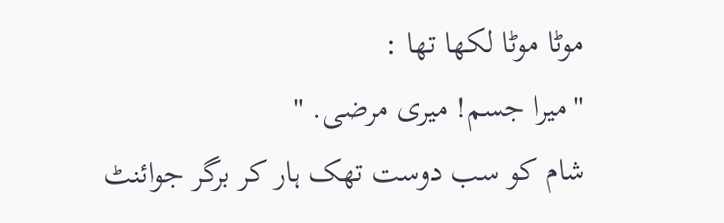موٹا موٹا لکھا تھا :
"میرا جسم! میری مرضی. "
شام کو سب دوست تهک ہار کر برگر جوائنٹ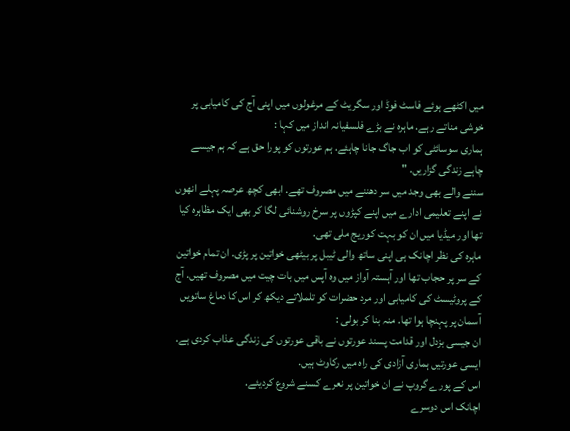میں اکٹھے ہوئے فاسٹ فوڈ اور سگریٹ کے مرغولوں میں اپنی آج کی کامیابی پر خوشی مناتے رہے. ماہره نے بڑے فلسفیانہ انداز میں کہا :
ہماری سوسائٹی کو اب جاگ جانا چاہئے. ہم عورتوں کو پورا حق ہے کہ ہم جیسے چاہے زندگی گزاریں. "
سننے والے بھی وجد میں سر دهننے میں مصروف تھے. ابھی کچھ عرصہ پہلے انهوں نے اپنے تعلیمی ادارے میں اپنے کپڑوں پر سرخ روشنائی لگا کر بھی ایک مظاہرہ کیا تھا اور میڈیا میں ان کو بہت کوریج ملی تھی.
ماہره کی نظر اچانک ہی اپنی ساتھ والی ٹیبل پر بیٹھی خواتین پر پڑی. ان تمام خواتین کے سر پر حجاب تھا اور آہستہ آواز میں وہ آپس میں بات چیت میں مصروف تھیں. آج کے پروٹیسٹ کی کامیابی اور مرد حضرات کو تلملاتے دیکھ کر اس کا دماغ ساتویں آسمان پر پہنچا ہوا تھا. منہ بنا کر بولی :
ان جیسی بزدل اور قدامت پسند عورتوں نے باقی عورتوں کی زندگی عذاب کردی ہے. ایسی عورتیں ہماری آزادی کی راہ میں رکاوٹ ہیں.
اس کے پورے گروپ نے ان خواتین پر نعرے کسنے شروع کردیئے.
اچانک اس دوسرے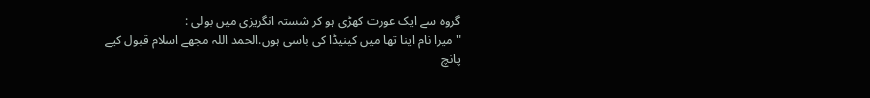گروہ سے ایک عورت کهڑی ہو کر شستہ انگریزی میں بولی :
"میرا نام اینا تھا میں کینیڈا کی باسی ہوں.الحمد اللہ مجھے اسلام قبول کیے پانچ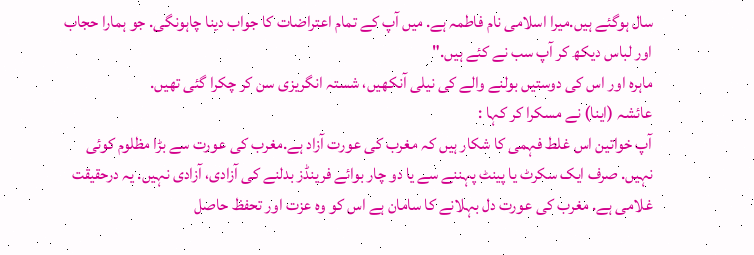سال ہوگئے ہیں.میرا اسلامی نام فاطمہ ہے. میں آپ کے تمام اعتراضات کا جواب دینا چاہونگی. جو ہمارا حجاب اور لباس دیکھ کر آپ سب نے کئے ہیں."
ماہره اور اس کی دوستیں بولنے والے کی نیلی آنکھیں، شستہ انگریزی سن کر چکرا گئی تھیں.
عائشہ (اینا) نے مسکرا کر کہا :
آپ خواتین اس غلط فہمی کا شکار ہیں کہ مغرب کی عورت آزاد ہے.مغرب کی عورت سے بڑا مظلوم کوئی نہیں. صرف ایک سکرٹ یا پینٹ پہننے سے یا دو چار بوائے فرینڈز بدلنے کی آزادی، آزادی نہیں. یہ درحقیقت غلامی ہے. مغرب کی عورت دل بہلانے کا سامان ہے اس کو وہ عزت اور تحفظ حاصل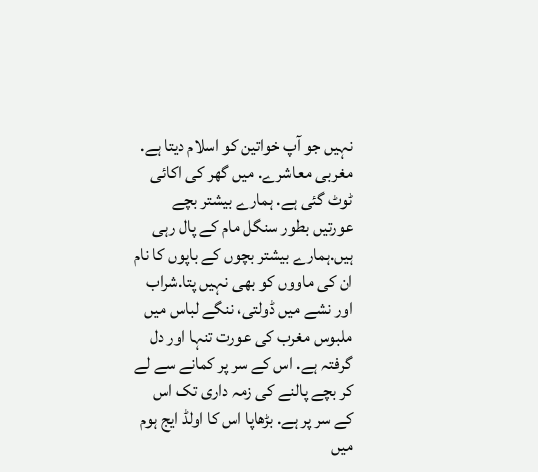نہیں جو آپ خواتین کو اسلام دیتا ہے. مغربی معاشرے. میں گهر کی اکائی ٹوٹ گئی ہے. ہمارے بیشتر بچے عورتیں بطور سنگل مام کے پال رہی ہیں.ہمارے بیشتر بچوں کے باپوں کا نام ان کی ماووں کو بھی نہیں پتا.شراب اور نشے میں ڈولتی، ننگے لباس میں ملبوس مغرب کی عورت تنہا اور دل گرفتہ ہے. اس کے سر پر کمانے سے لے کر بچے پالنے کی زمہ داری تک اس کے سر پر ہے. بڑهاپا اس کا اولڈ ایج ہوم میں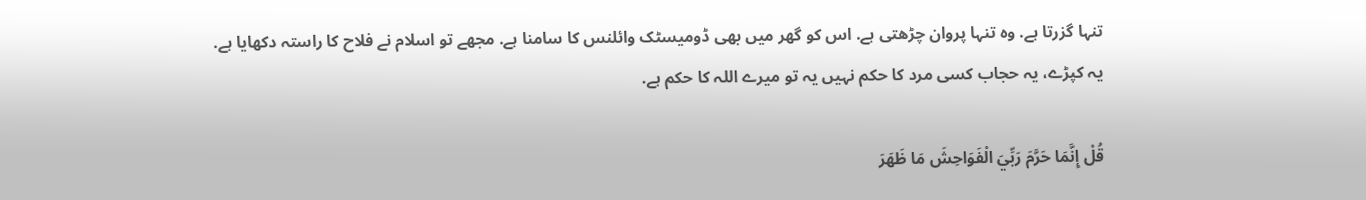تنہا گزرتا ہے. وہ تنہا پروان چڑھتی ہے. اس کو گھر میں بھی ڈومیسٹک وائلنس کا سامنا ہے. مجھے تو اسلام نے فلاح کا راستہ دکھایا ہے. یہ کپڑے، یہ حجاب کسی مرد کا حکم نہیں یہ تو میرے اللہ کا حکم ہے.

قُلْ إِنَّمَا حَرَّمَ رَبِّيَ الْفَوَاحِشَ مَا ظَهَرَ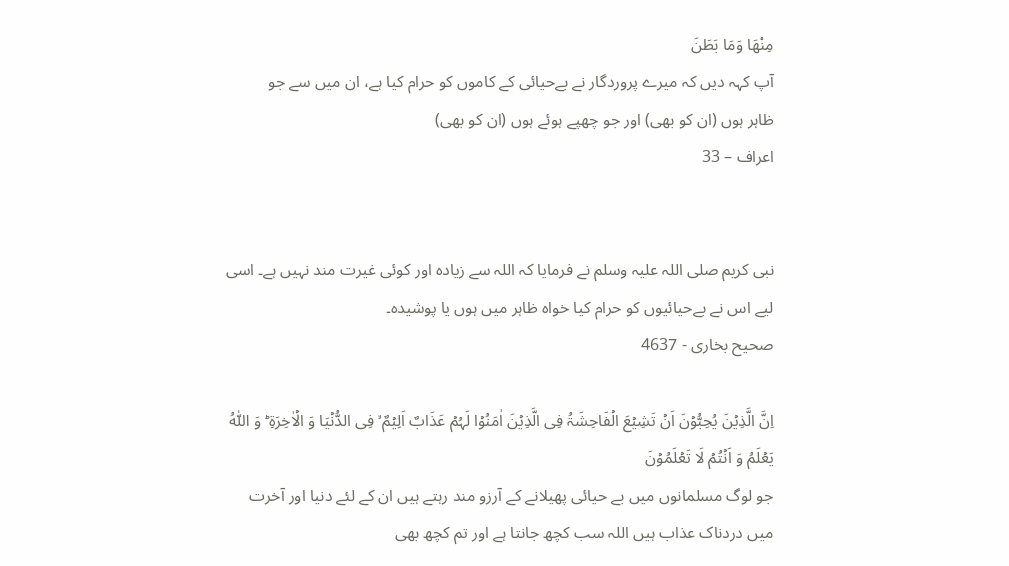مِنْهَا وَمَا بَطَنَ
آپ کہہ دیں کہ میرے پروردگار نے بےحیائی کے کاموں کو حرام کیا ہے، ان میں سے جو
ظاہر ہوں (ان کو بھی) اور جو چھپے ہوئے ہوں (ان کو بھی)
اعراف – 33


نبی کریم صلی اللہ علیہ وسلم نے فرمایا کہ اللہ سے زیادہ اور کوئی غیرت مند نہیں ہے۔ اسی لیے اس نے بےحیائیوں کو حرام کیا خواہ ظاہر میں ہوں یا پوشیدہ۔
صحیح بخاری - 4637

اِنَّ الَّذِیۡنَ یُحِبُّوۡنَ اَنۡ تَشِیۡعَ الۡفَاحِشَۃُ فِی الَّذِیۡنَ اٰمَنُوۡا لَہُمۡ عَذَابٌ اَلِیۡمٌ ۙ فِی الدُّنۡیَا وَ الۡاٰخِرَۃِ ؕ وَ اللّٰہُ یَعۡلَمُ وَ اَنۡتُمۡ لَا تَعۡلَمُوۡنَ
جو لوگ مسلمانوں میں بے حیائی پھیلانے کے آرزو مند رہتے ہیں ان کے لئے دنیا اور آخرت میں دردناک عذاب ہیں اللہ سب کچھ جانتا ہے اور تم کچھ بھی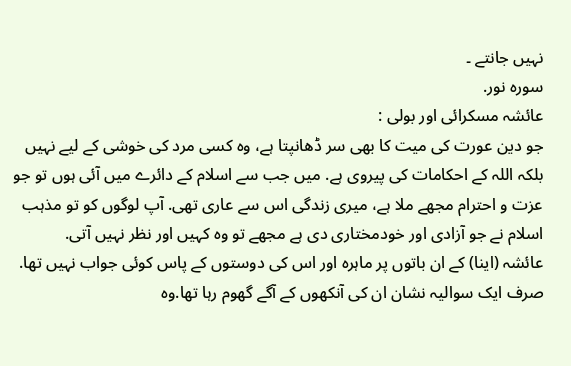نہیں جانتے ۔
سورہ نور.
عائشہ مسکرائی اور بولی :
جو دین عورت کی میت کا بھی سر ڈھانپتا ہے، وہ کسی مرد کی خوشی کے لیے نہیں بلکہ اللہ کے احکامات کی پیروی ہے. میں جب سے اسلام کے دائرے میں آئی ہوں تو جو عزت و احترام مجھے ملا ہے، میری زندگی اس سے عاری تهی. آپ لوگوں کو تو مذہب اسلام نے جو آزادی اور خودمختاری دی ہے مجھے تو وہ کہیں اور نظر نہیں آتی.
عائشہ (اینا) کے ان باتوں پر ماہره اور اس کی دوستوں کے پاس کوئی جواب نہیں تھا. صرف ایک سوالیہ نشان ان کی آنکھوں کے آگے گهوم رہا تھا.وہ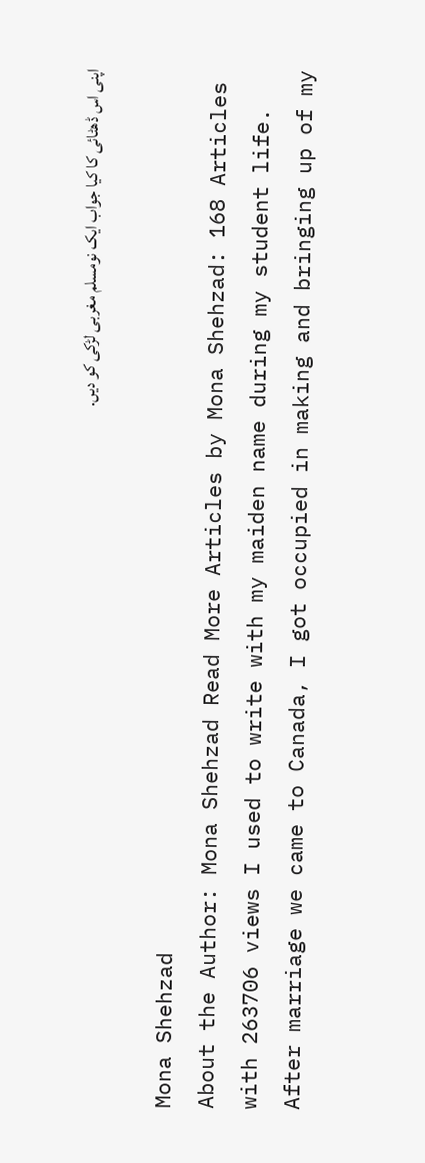اپنی اس ڈھٹائی کا کیا جواب ایک نومسلم مغربی لڑکی کو دیں.

Mona Shehzad
About the Author: Mona Shehzad Read More Articles by Mona Shehzad: 168 Articles with 263706 views I used to write with my maiden name during my student life. After marriage we came to Canada, I got occupied in making and bringing up of my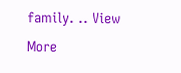family. .. View More